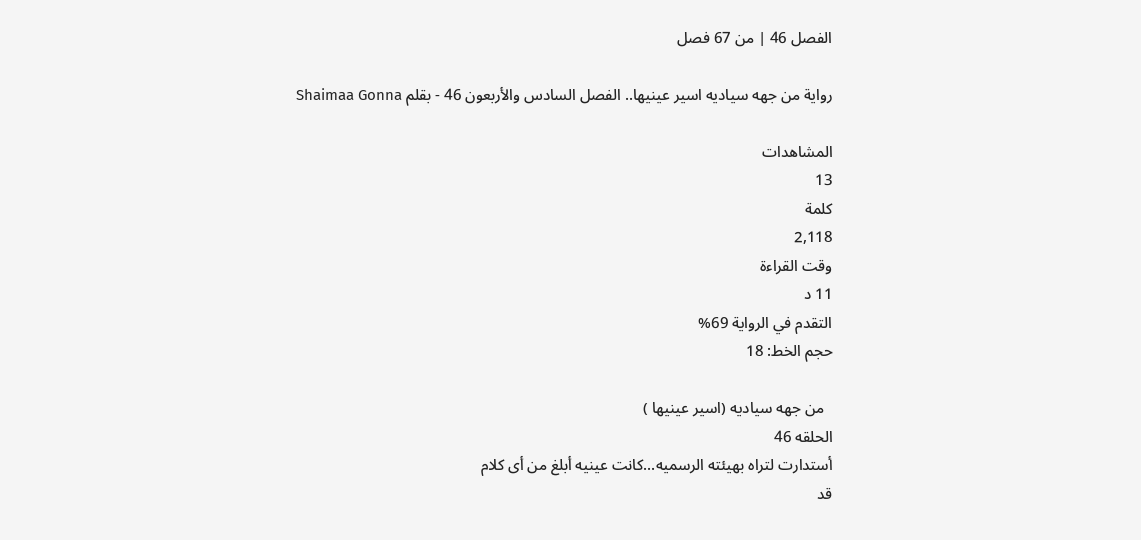الفصل 46 | من 67 فصل

رواية من جهه سياديه اسير عينيها.. الفصل السادس والأربعون 46 - بقلم Shaimaa Gonna

المشاهدات
13
كلمة
2,118
وقت القراءة
11 د
التقدم في الرواية 69%
حجم الخط: 18

  من جهه سياديه (اسير عينيها )
الحلقه 46
أستدارت لتراه بهيئته الرسميه...كانت عينيه أبلغ من أى كلام
قد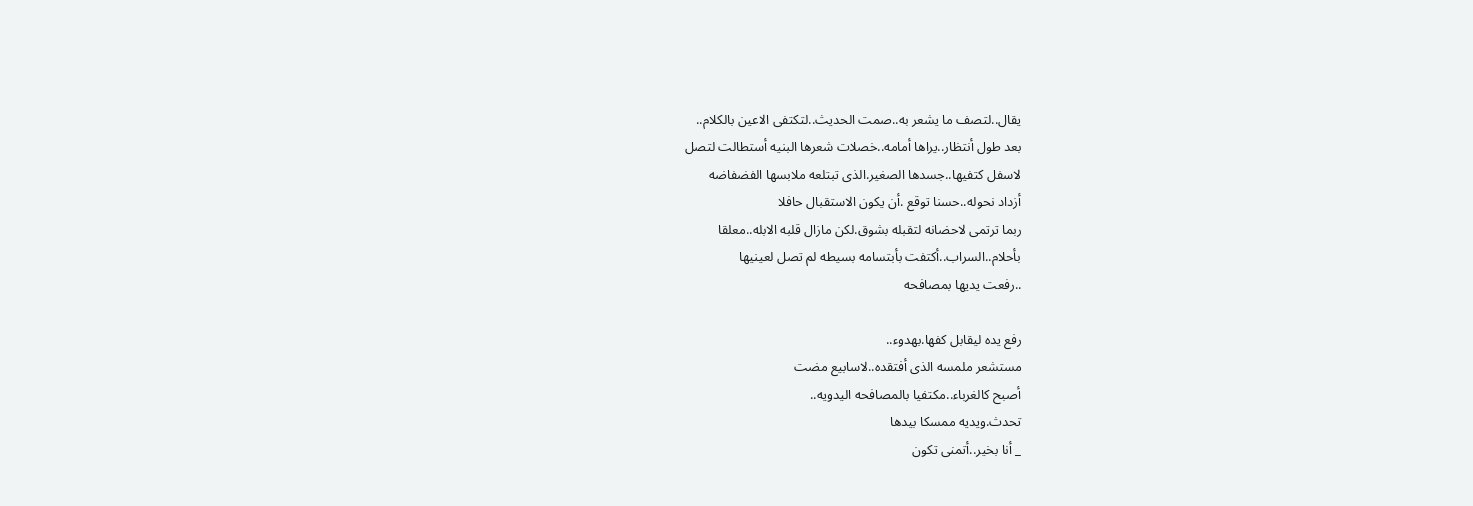يقال..لتصف ما يشعر به..صمت الحديث..لتكتفى الاعين بالكلام..
بعد طول أنتظار..يراها أمامه..خصلات شعرها البنيه أستطالت لتصل
لاسفل كتفيها..جسدها الصغير.الذى تبتلعه ملابسها الفضفاضه
أزداد نحوله..حسنا توقع .أن يكون الاستقبال حافلا
ربما ترتمى لاحضانه لتقبله بشوق.لكن مازال قلبه الابله..معلقا
بأحلام..السراب..أكتفت بأبتسامه بسيطه لم تصل لعينيها
..رفعت يديها بمصافحه

رفع يده ليقابل كفها.بهدوء..
مستشعر ملمسه الذى أفتقده..لاسابيع مضت
أصبح كالغرباء..مكتفيا بالمصافحه اليدويه..
تحدث.ويديه ممسكا بيدها
_ أنا بخير..أتمنى تكون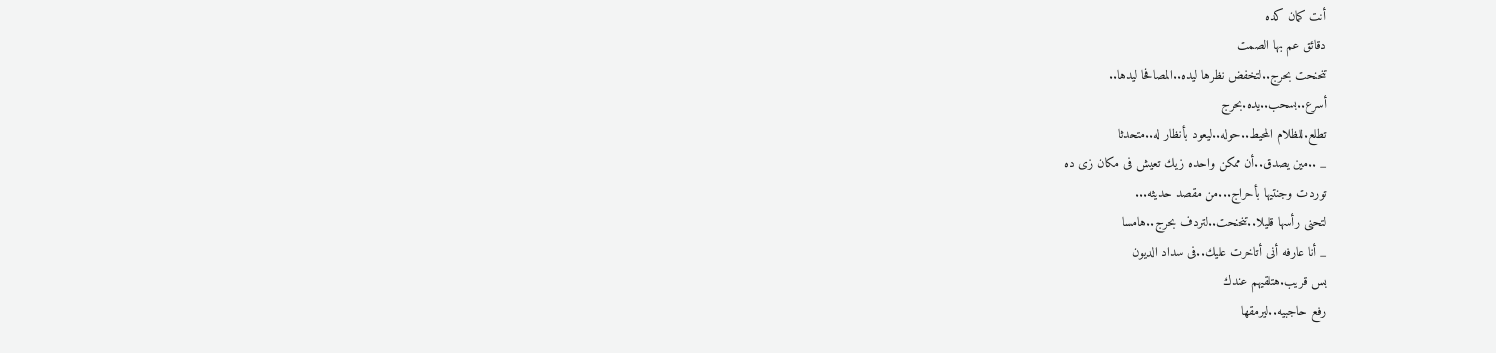أنت كمان كده
دقائق عم بها الصمت
تنحنحت بحرج..لتخفض نظرها ليده..المصافحا ليدها..
أسرع..بسحب..يده.بحرج
تطلع.للظلام المحيط..حوله..ليعود بأنظار له..متحدثا
_ ..مين يصدق..أن ممكن واحده زيك تعيش فى مكان زى ده
توردت وجنتيها بأحراج...من مقصد حديثه...
لتحنى رأسها قليلا..تنحنحت..لتردف بحرج..هامسا
_ أنا عارفه أنى أتاخرت عليك..فى سداد الديون
بس قريب.هتلقيهم عندك
رفع حاجبيه..ليرمقها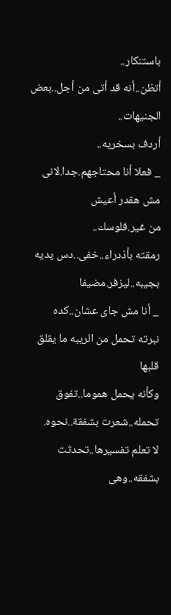باستنكار..
أتظن..أنه قد أتى من أجل..بعض الجنيهات..
أردف بسخريه..
_ فعلا أنا محتاجهم.جدا.لانى مش هقدر أعيش
من غير.فلوسك..
رمقته بأذدراء..خفى..دس يديه بجيبه..ليزفر.مضيفا
_ أنا مش جاى عشان..كده
نبرته تحمل من الريبه ما يقلق قلبها
وكأنه يحمل هموما..تفوق تحمله..شعرت بشفقة..نحوه.
لا تعلم تفسيرها..تحدثت بشفقه..وهى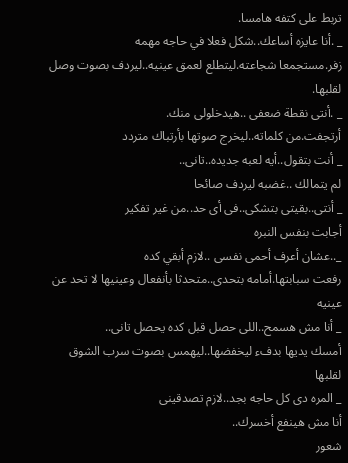تربط على كتفه هامسا.
_ .أنا عايزه أساعك..شكل فعلا في حاجه مهمه
زفر.مستجمعا شجاعته.ليتطلع لعمق عينيه..ليردف بصوت وصل لقلبها.
_ .أنتى نقطة ضعفى ..هيدخلولى منك.
أرتجفت.من كلماته..ليخرج صوتها بأرتباك متردد
_ أنت بتقول..أيه لعبه جديده..تانى..
لم يتمالك ..غضبه ليردف صائحا
_ أنتى..بقيتى بتشكى..فى أى حد..من غير تفكير
أجابت بنفس النبره
_..عشان أعرف أحمى نفسى ..لازم أبقي كده
رفعت سبابتها.أمامه بتحدى..متحدثا بأنفعال وعينيها لا تحد عن عينيه
_ أنا مش هسمح..اللى حصل قبل كده يحصل تانى..
أمسك يديها بدفء ليخفضها..ليهمس بصوت سرب الشوق لقلبها
_ المره دى كل حاجه بجد..لازم تصدقينى
أنا مش هينفع أخسرك..
شعور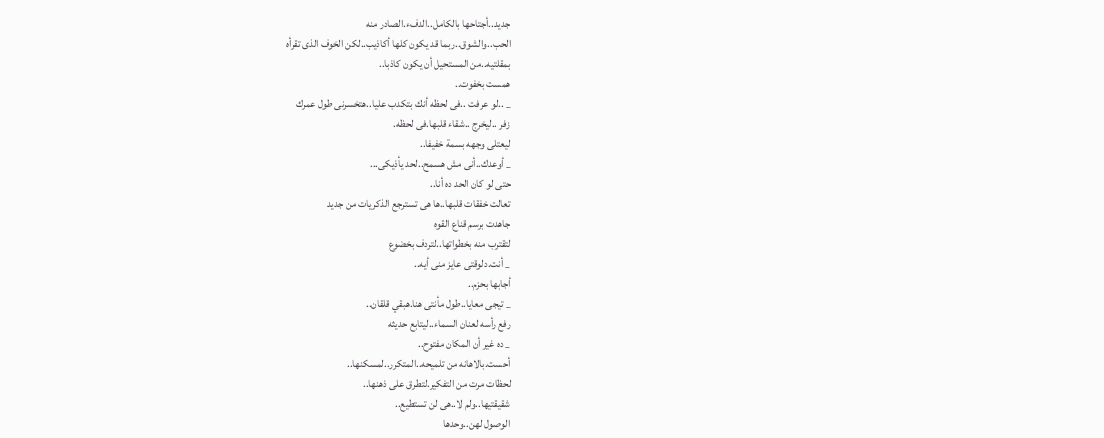جديد..أجتاحها بالكامل..الدفء.الصادر منه
الحب..والشوق..ربما قد يكون كلها أكاذيب..لكن الخوف الذى تقرأه
بمقلتيه..من المستحيل أن يكون كاذبا..
همست بخفوت..
_ ..لو عرفت ..فى لحظه أنك بتكدب عليا..هتخسرنى طول عمرك
زفر ..ليخرج ..شقاء قلبها.فى لحظه.
ليعتلى وجهه بسمة خفيفا..
_ أوعدك..أنى مش هسمح..لحد يأذيكى...
حتى لو كان الحد ده أنا..
تعالت خفقات قلبها..ها هى تسترجع الذكريات من جديد
جاهدت برسم قناع القوه
لتقترب منه بخطواتها..لتردف بخضوع
_ أنت.دلوقتى عايز منى أيه..
أجابها بحزم..
_ تيجى معايا..طول مأنتى هنا.هبقي قلقان..
رفع رأسه لعنان السماء..ليتابع حديثه
_ ده غير أن المكان مفتوح..
أحست.بالاهانه من تلميحه..المتكرر..لمسكنها..
لحظات مرت من التفكير.لتطرق على ذهنها..
شقيقتيها..ولم لا..هى لن تستطيع..
الوصول لهن..وحدها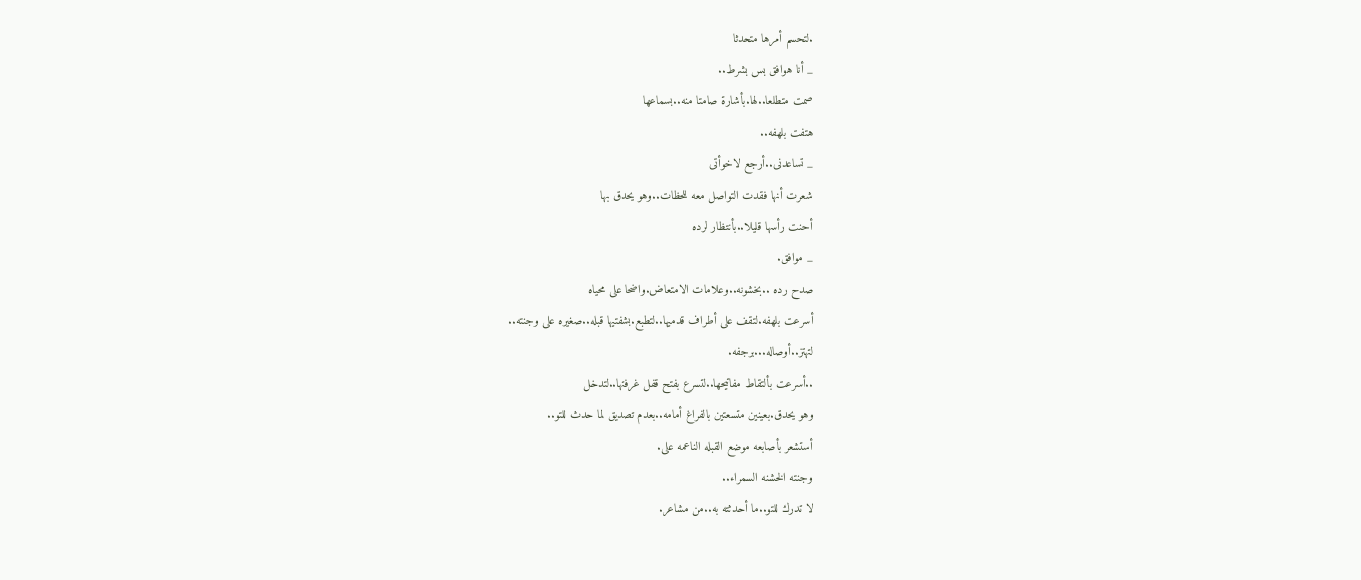.لتحسم أمرها متحدثا
_ أنا هوافق بس بشرط..
صمت متطلعا..لها.بأشارة صامتا منه..بسماعها
هتفت بلهفه..
_ تساعدنى..أرجع لاخوأتى
شعرت أنها فقدت التواصل معه للحظات..وهو يحدق بها
أحنت رأسها قليلا..بأنتظار لرده
_ موافق.
صدح رده ..بخشونه..وعلامات الامتعاض.واضحا على محياه
أسرعت بلهفه.لتقف على أطراف قدميها..لتطبع.بشفتيها قبله..صغيره على وجنته..
لتهتز..أوصاله...برجفه.
..أسرعت بألتقاط مفاتيحها..لتسرع بفتح قفل غرفتها..لتدخل
وهو يحدق.بعينين متسعتين بالفراغ أمامه..بعدم تصديق لما حدث للتو..
أستشعر بأصابعه موضع القبله الناعمه على.
وجنته الخشنه السمراء..
لا تدرك للتو..ما أحدثته به..من مشاعر.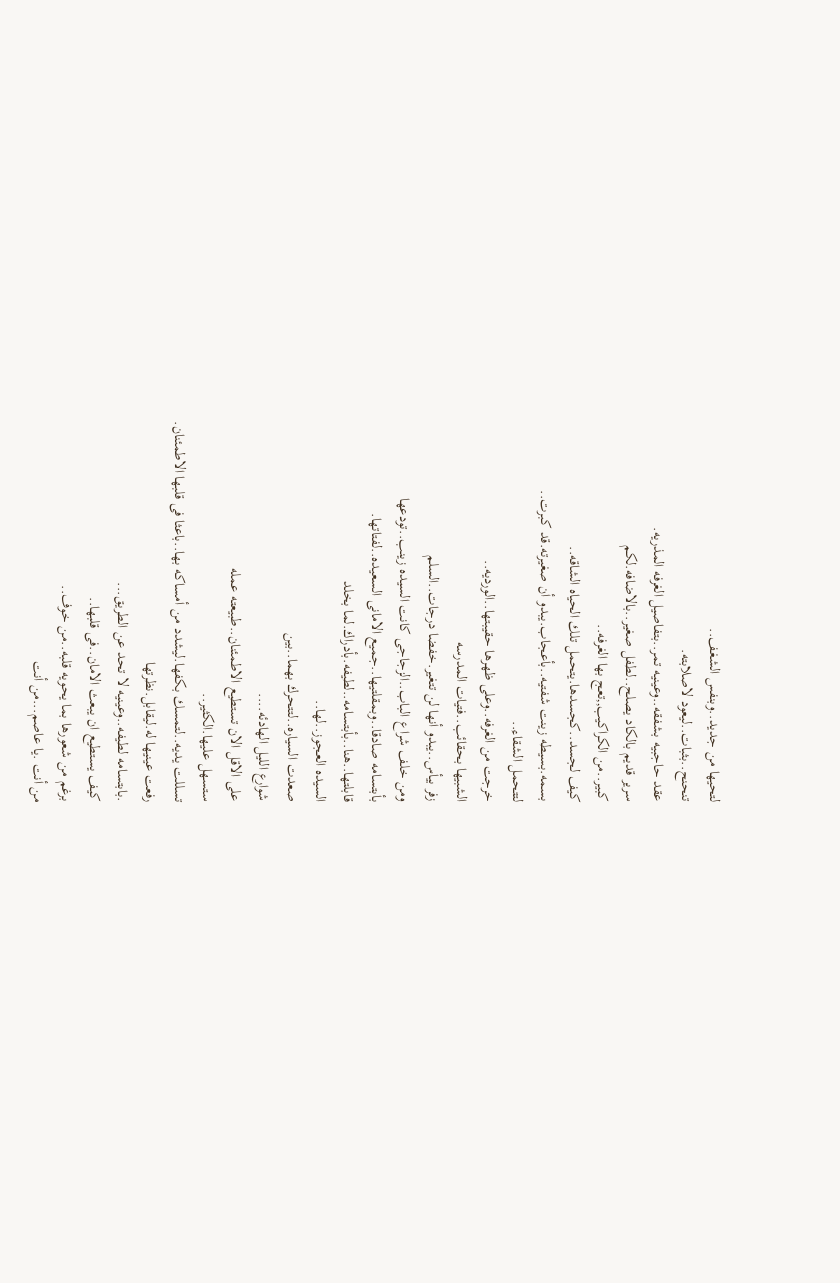لتحيها من جديد..وبنفس الشغف..
تنحنح..بثبات..ليعود لاصلابته.
عقد حاجبيه بشفقه..وعينيه تمر..بتفاصيل الغرفه المذريه.
سرير قديم بالكاد يصلح..لطفل صغير..بالاضافه.لكم
كبير..من الكراكيب,,تعج بها الغرفه..
كيف لجسد..كجسدها.يتحمل تلك الحياه الشاقه..
بسمه.بسيطه زينت شفتيه..بأعجاب.يبدو أن صغيرته.قد كبرت..
لتتحمل الشقاء..
خرجت من الغرفه..وعلى ظهرها حقيبتها..الورديه..
الشبيها بحقائب..فتيات المدرسه
زفر بيأس..يبدو أنها لن تتغير.خفضا درجات..السلم
ومن خلف شراع الباب..الزجاجى كانت السيده زينب..تودعها
بأبتسامه صادقا..وبمقلتيها..جميع الامانى السعيده..لفتاتها.
قابلتها..هنا..بأبتسامه..لطيفه.بأدراك.لما بخلد
السيده العجوز..لها..
صعدت السياره..لتتحرك بهما..بين
شوارع الليل الهادئه....
على الاقل الان تستطيع الاطمئنان..طبيعته عمله
ستسهل عليها.الكثير..
تسللت يديه..لتمسك بكفها.ليشدد من أمساكه بها..باعثا فى قلبها الاطمئنان.
رفعت عينيها له.ليقابل.نظرتها
.بابتسامه لطيفه..وعينيه لا تحد عن الطريق...
كيف يستطيع ان يبعث الامان..فى قلبها..
برغم من شعورها بما يحويه قلبه..من خوف..
من أنت .يا عاصم...من أنت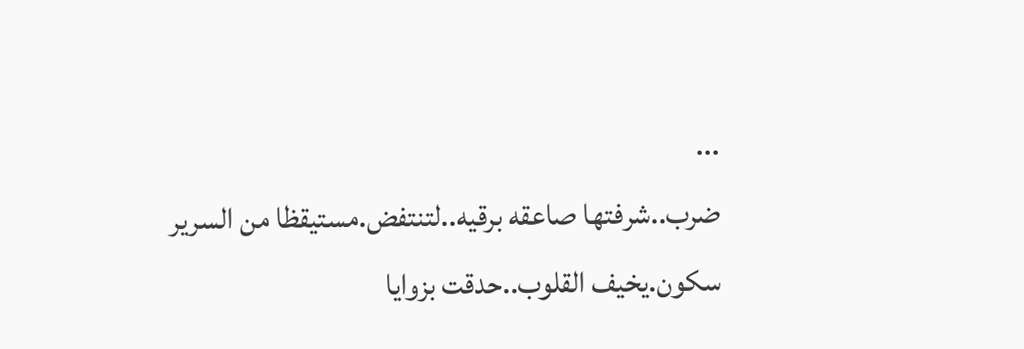...
ضرب..شرفتها صاعقه برقيه..لتنتفض.مستيقظا من السرير
سكون.يخيف القلوب..حدقت بزوايا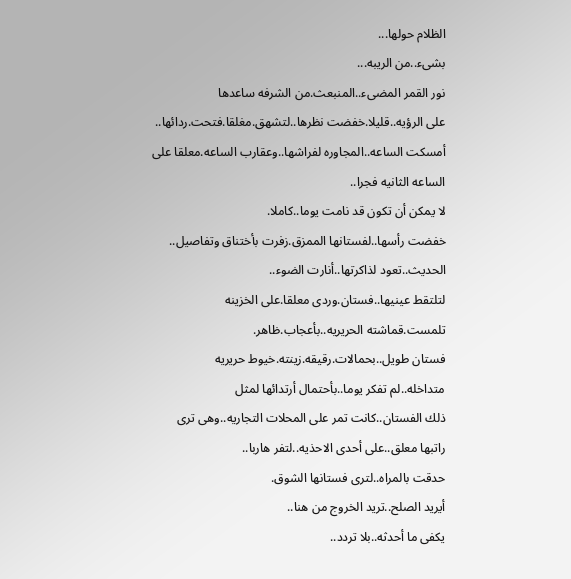الظلام حولها...
بشىء..من الريبه...
نور القمر المضىء..المنبعث.من الشرفه ساعدها
على الرؤيه..قليلا.خفضت نظرها..لتشهق.مغلقا.فتحت.ردائها..
أمسكت الساعه..المجاوره لفراشها..وعقارب الساعه.معلقا على الساعه الثانيه فجرا..
لا يمكن أن تكون قد نامت يوما..كاملا.
خفضت رأسها..لفستانها الممزق.زفرت بأختناق وتفاصيل..
الحديث..تعود لذاكرتها..أنارت الضوء..
لتلتقط عينيها..فستان.وردى معلقا.على الخزينه
تلمست.قماشته الحريريه..بأعجاب.ظاهر.
فستان طويل..بحمالات.رقيقه.زينته.خيوط حريريه
متداخله..لم تفكر يوما..بأحتمال أرتدائها لمثل
ذلك الفستان..كانت تمر على المحلات التجاريه..وهى ترى
راتبها معلق..على أحدى الاحذيه..لتفر هاربا..
حدقت بالمراه..لترى فستانها الشوق.
أيريد الصلح..تريد الخروج من هنا..
يكفى ما أحدثه..بلا تردد..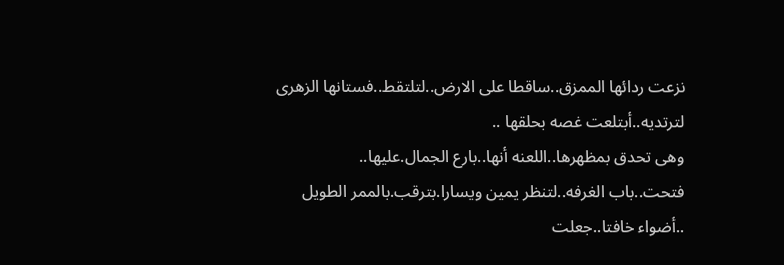نزعت ردائها الممزق..ساقطا على الارض..لتلتقط..فستانها الزهرى
لترتديه..أبتلعت غصه بحلقها ..
وهى تحدق بمظهرها..اللعنه أنها..بارع الجمال.عليها..
فتحت..باب الغرفه..لتنظر يمين ويسارا.بترقب.بالممر الطويل
..أضواء خافتا..جعلت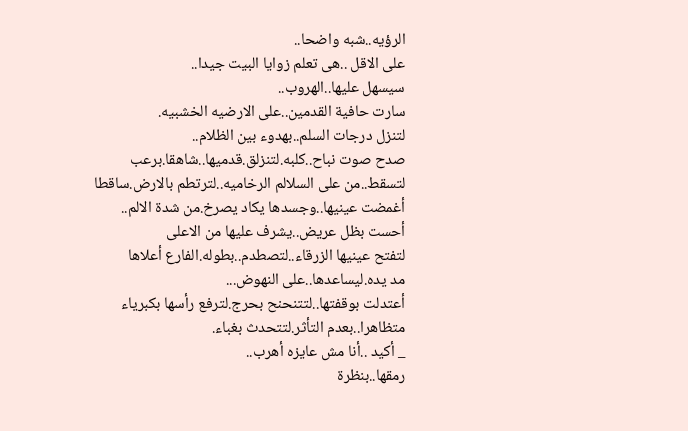الرؤيه..شبه واضحا..
على الاقل ..هى تعلم زوايا البيت جيدا..
سيسهل عليها..الهروب..
سارت حافية القدمين..على الارضيه الخشبيه.
لتنزل درجات السلم..بهدوء بين الظلام..
صدح صوت نباح..كلبه.لتنزلق.قدميها..شاهقا.برعب
لتسقط..من على السلالم الرخاميه..لترتطم بالارض.ساقطا
أغمضت عينيها..وجسدها يكاد يصرخ.من شدة الالم..
أحست بظل عريض..يشرف عليها من الاعلى
لتفتح عينيها الزرقاء..لتصطدم..بطوله.الفارع أعلاها
مد يده.ليساعدها..على النهوض...
أعتدلت بوقفتها..لتتنحنح بحرج.لترفع رأسها بكبرياء
متظاهرا..بعدم التأثر.لتتحدث بغباء.
_ أكيد ..أنا مش عايزه أهرب..
رمقها..بنظرة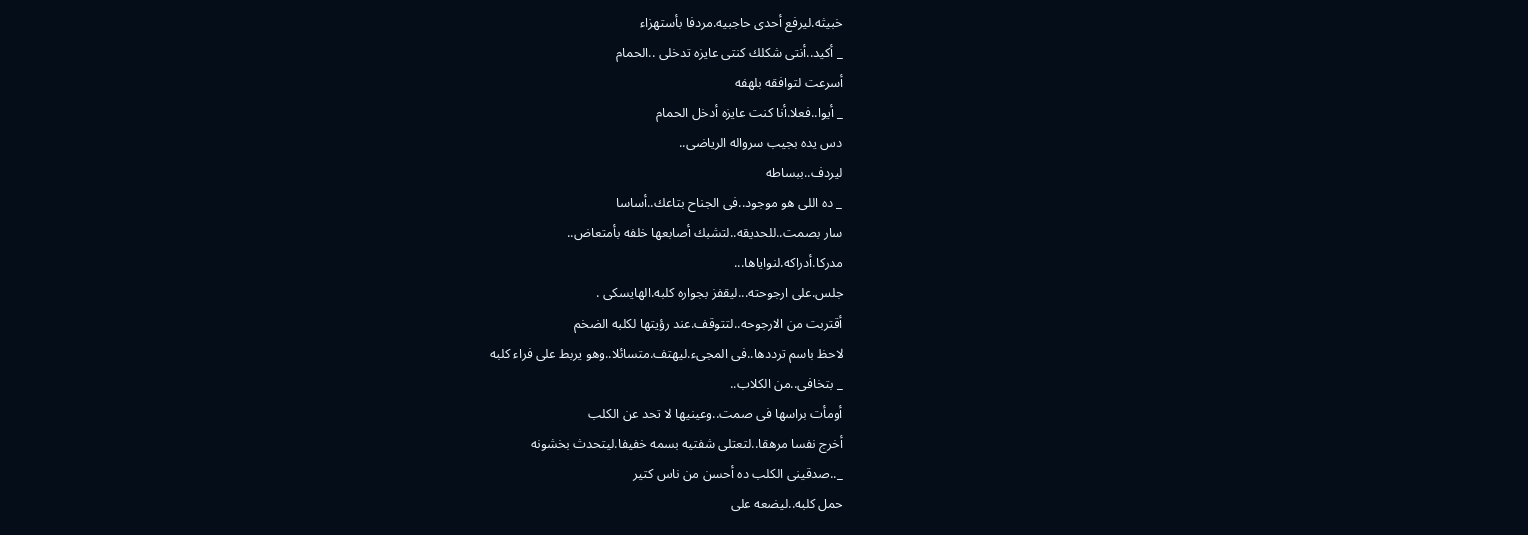خبيثه.ليرفع أحدى حاجبيه.مردفا بأستهزاء
_ أكيد..أنتى شكلك كنتى عايزه تدخلى ..الحمام
أسرعت لتوافقه بلهفه
_ أيوا..فعلا.أنا كنت عايزه أدخل الحمام
دس يده بجيب سرواله الرياضى..
ليردف..ببساطه
_ ده اللى هو موجود..فى الجناح بتاعك..أساسا
سار بصمت..للحديقه..لتشبك أصابعها خلفه بأمتعاض..
مدركا.أدراكه.لنواياها...
جلس.على ارجوحته...ليقفز بجواره كلبه.الهايسكى .
أقتربت من الارجوحه..لتتوقف.عند رؤيتها لكلبه الضخم
لاحظ باسم ترددها..فى المجىء.ليهتف.متسائلا..وهو يربط على فراء كلبه
_ بتخافى..من الكلاب..
أومأت براسها فى صمت..وعينيها لا تحد عن الكلب
أخرج نفسا مرهقا..لتعتلى شفتيه بسمه خفيفا.ليتحدث بخشونه
_..صدقينى الكلب ده أحسن من ناس كتير
حمل كلبه..ليضعه على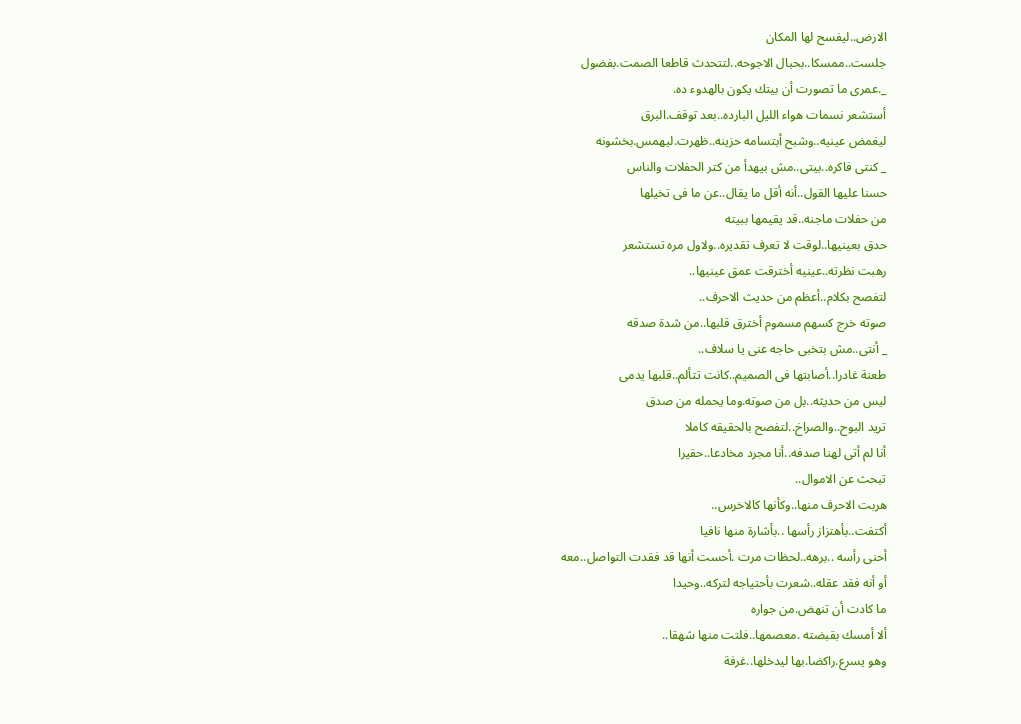الارض..ليفسح لها المكان
جلست..ممسكا..بحبال الاجوحه..لتتحدث قاطعا الصمت.بفضول
_.عمرى ما تصورت أن بيتك يكون بالهدوء ده.
أستشعر نسمات هواء الليل البارده..بعد توقف.البرق
ليغمض عينيه..وشبح أبتسامه حزينه..ظهرت.ليهمس.بخشونه
_ كنتى فاكره..بيتى..مش بيهدأ من كتر الحفلات والناس
حسنا عليها القول..أنه أقل ما يقال..عن ما فى تخيلها
من حفلات ماجنه..قد يقيمها ببيته
حدق بعينيها..لوقت لا تعرف تقديره..ولاول مره تستشعر
رهبت نظرته..عينيه أخترقت عمق عينيها..
لتفصح بكلام..أعظم من حديث الاحرف..
صوته خرج كسهم مسموم أخترق قلبها..من شدة صدقه
_ أنتى..مش بتخبى حاجه عنى يا سلاف..
طعنة غادرا..أصابتها فى الصميم..كانت تتألم..قلبها يدمى
ليس من حديثه..بل من صوته.وما يحمله من صدق
تريد البوح..والصراخ..لتفصح بالحقيقه كاملا
أنا لم أتى لهنا صدفه..أنا مجرد مخادعا..حقيرا
تبحث عن الاموال..
هربت الاحرف منها..وكأنها كالاخرس..
أكتفت..بأهتزاز رأسها ..بأشارة منها نافيا
أحنى رأسه ..برهه..لحظات مرت .أحست أنها قد فقدت التواصل..معه
أو أنه فقد عقله..شعرت بأحتياجه لتركه..وحيدا
ما كادت أن تنهض.من جواره
ألا أمسك بقبضته .معصمها..فلتت منها شهقا..
وهو يسرع.راكضا.بها ليدخلها..غرفة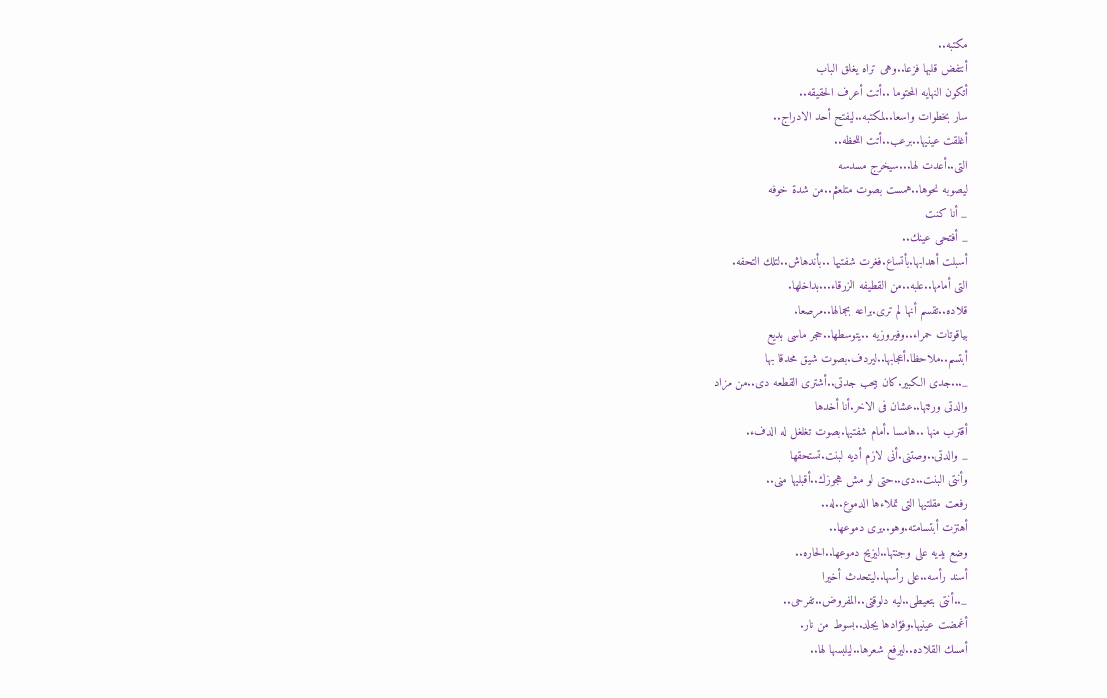مكتبه..
أنتفض قلبها فزعا..وهى تراه يغلق الباب
أتكون النهايه المحتوما ..أتت أعرف الحقيقه..
سار بخطوات واسعا..لمكتبه..ليفتح أحد الادراج..
أغلقت عينيها..برعب..أتت اللحظه..
التى..أعدت لها...سيخرج مسدسه
ليصوبه نحوها..همست بصوت متلعثم..من شدة خوفه
_ أنا كنت
_ أفتحى عينك..
أسبلت أهدابها.بأتساع.فغرت شفتيها ..بأندهاش..لتلك التحفه.
التى أمامها..علبه..من القطيفه الزرقاء...بداخلها.
قلاده..تقسم أنها لم ترى.براعه بجمالها..مرصعا.
بياقوتات حمراء..وفيروزيه ..يتوسطها..حجر ماسى بديع
أبتسم..ملاحظا.أعجابها..ليردف.بصوت شيق محدقا بها
_...جدى الكبير.كان بيحب جدتى..أشترى القطعه دى..من مزاد
والدتى ورثتها..عشان فى الاخر.أنا أخدها
أقترب منها ..هامسا .أمام شفتيها.بصوت تغلغل له الدفء.
_ والدتى..وصتنى.أنى لازم أديه لبنت.تستحقها
وأنتى البنت..دى..حتى لو مش هجوزك..أقبليها منى..
رفعت مقلتيها التى تملاءها الدموع..له..
أهتزت أبتسامته.وهو..يرى دموعها..
وضع يديه على وجنتها..ليزيح دموعها..الحاره..
أسند رأسه..على رأسها..ليتحدث أخيرا
_..أنتى بتعيطى..ليه دلوقتى..المفروض..تفرحى..
أغمضت عينيها.وفؤادها يجلد..بسوط من نار.
أمسك القلاده..ليرفع شعرها..ليلبسها لها..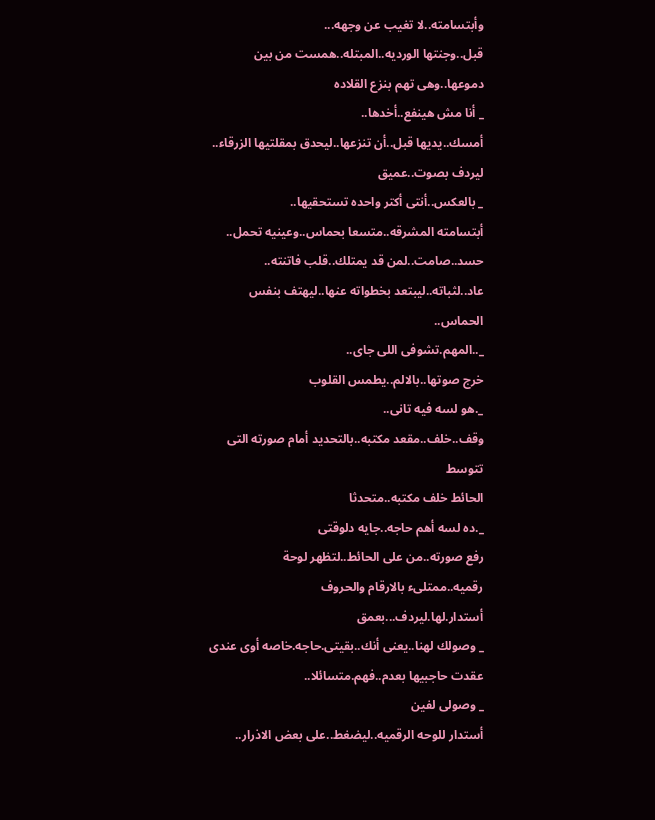وأبتسامته..لا تغيب عن وجهه...
قبل..وجنتها الورديه..المبتله..همست من بين دموعها..وهى تهم بنزع القلاده
_ أنا مش هينفع..أخدها..
أمسك..يديها قبل..أن تنزعها..ليحدق بمقلتيها الزرقاء..
ليردف بصوت..عميق
_ بالعكس..أنتى أكتر واحده تستحقيها..
أبتسامته المشرقه..متسعا بحماس..وعينيه تحمل..
حسد..صامت..لمن قد يمتلك..قلب فاتنته..
عاد..لثباته..ليبتعد بخطواته عنها..ليهتف بنفس الحماس..
_..المهم.تشوفى اللى جاى..
خرج صوتها..بالالم..يطمس القلوب
_.هو لسه فيه تانى..
وقف..خلف..مقعد مكتبه..بالتحديد أمام صورته التى تتوسط
الحائط خلف مكتبه..متحدثا
_.ده لسه أهم حاجه..جايه دلوقتى
رفع صورته..من على الحائط..لتظهر لوحة رقميه..ممتلىء بالارقام والحروف
أستدار.لها.ليردف...بعمق
_ وصولك لهنا..يعنى أنك..بقيتى.حاجه.خاصه أوى عندى
عقدت حاجبيها بعدم..فهم.متسائلا..
_ وصولى لفين
أستدار للوحه الرقميه..ليضغط..على بعض الاذرار..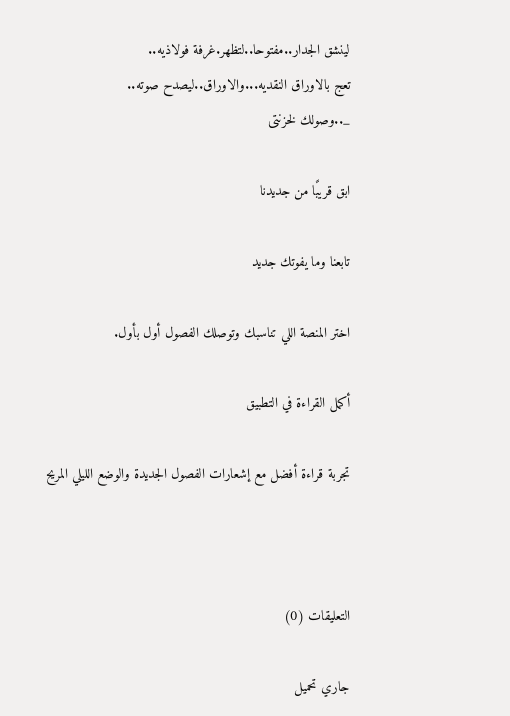لينشق الجدار..مفتوحا..لتظهر.غرفة فولاذيه..
تعج بالاوراق النقديه...والاوراق..ليصدح صوته..
_..وصولك لخزنتى

ابق قريبًا من جديدنا

تابعنا وما يفوتك جديد

اختر المنصة اللي تناسبك وتوصلك الفصول أول بأول.

أكمل القراءة في التطبيق

تجربة قراءة أفضل مع إشعارات الفصول الجديدة والوضع الليلي المريح



التعليقات (0)

جاري تحميل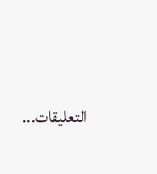التعليقات...